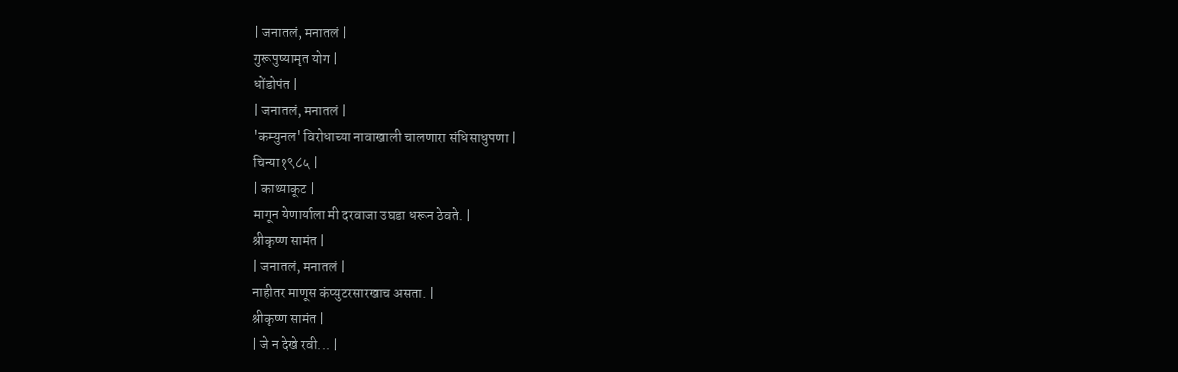| जनातलं, मनातलं |
गुरूपुष्यामृत योग |
धोंडोपंत |
| जनातलं, मनातलं |
'कम्युनल' विरोधाच्या नावाखाली चालणारा संधिसाधुपणा |
चिन्या१९८५ |
| काथ्याकूट |
मागून येणार्याला मी दरवाजा उघडा धरून ठेवते. |
श्रीकृष्ण सामंत |
| जनातलं, मनातलं |
नाहीतर माणूस कंप्युटरसारखाच असता. |
श्रीकृष्ण सामंत |
| जे न देखे रवी... |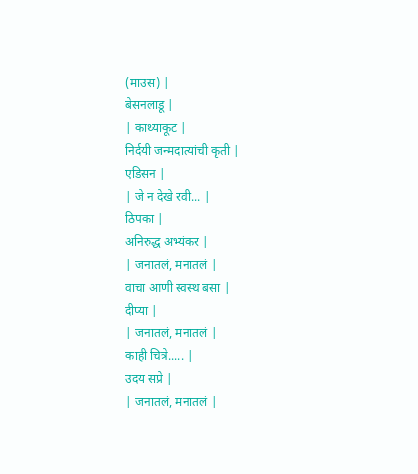(माउस) |
बेसनलाडू |
| काथ्याकूट |
निर्दयी जन्मदात्यांची कृती |
एडिसन |
| जे न देखे रवी... |
ठिपका |
अनिरुद्ध अभ्यंकर |
| जनातलं, मनातलं |
वाचा आणी स्वस्थ बसा |
दीप्या |
| जनातलं, मनातलं |
काही चित्रे..... |
उदय सप्रे |
| जनातलं, मनातलं |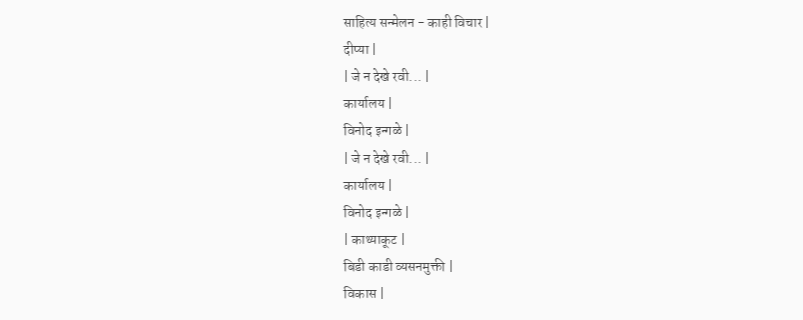साहित्य सन्मेलन - काही विचार |
दीप्या |
| जे न देखे रवी... |
कार्यालय |
विनोद इन्गळे |
| जे न देखे रवी... |
कार्यालय |
विनोद इन्गळे |
| काथ्याकूट |
बिडी काडी व्यसनमुक्ती |
विकास |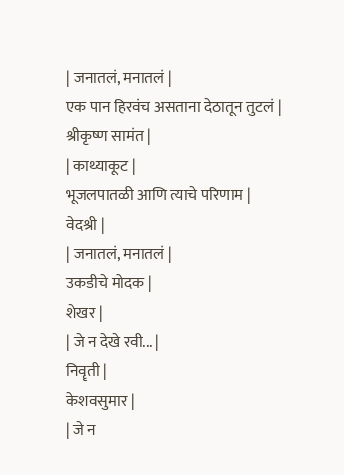| जनातलं, मनातलं |
एक पान हिरवंच असताना देठातून तुटलं |
श्रीकृष्ण सामंत |
| काथ्याकूट |
भूजलपातळी आणि त्याचे परिणाम |
वेदश्री |
| जनातलं, मनातलं |
उकडीचे मोदक |
शेखर |
| जे न देखे रवी... |
निवॄती |
केशवसुमार |
| जे न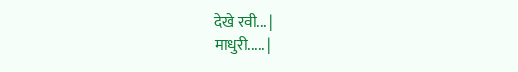देखे रवी... |
माधुरी..... |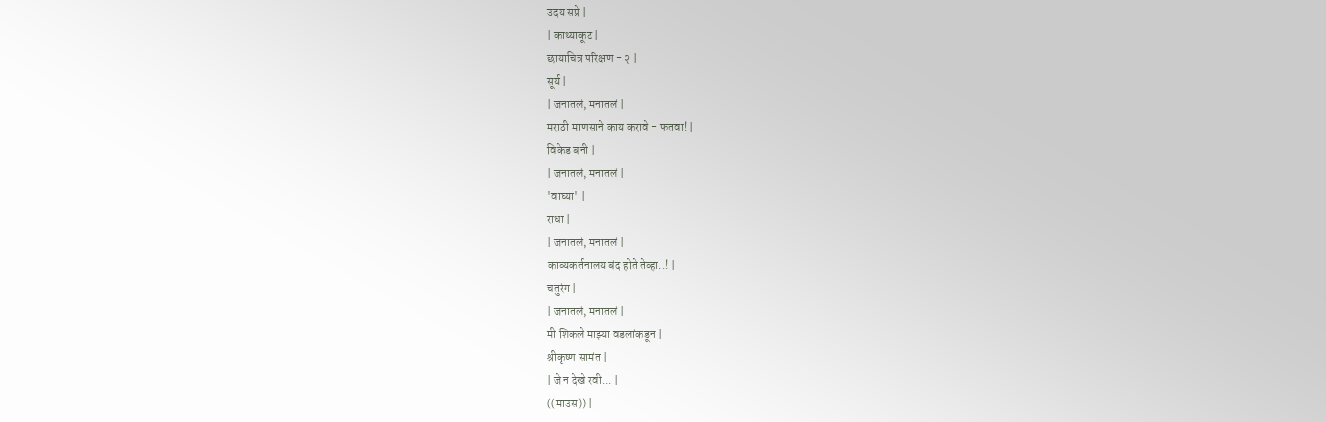उदय सप्रे |
| काथ्याकूट |
छायाचित्र परिक्षण - २ |
सूर्य |
| जनातलं, मनातलं |
मराठी माणसाने काय करावे - फतवा! |
विकेड बनी |
| जनातलं, मनातलं |
'वाघ्या' |
राधा |
| जनातलं, मनातलं |
काव्यकर्तनालय बंद होते तेव्हा..! |
चतुरंग |
| जनातलं, मनातलं |
मी शिकले माझ्या वडलांकडून |
श्रीकृष्ण सामंत |
| जे न देखे रवी... |
((माउस)) |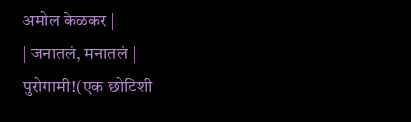अमोल केळकर |
| जनातलं, मनातलं |
पुरोगामी!(एक छोटिशी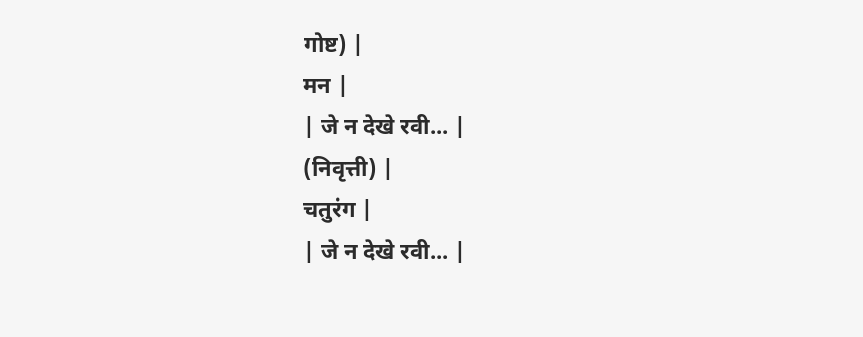गोष्ट) |
मन |
| जे न देखे रवी... |
(निवृत्ती) |
चतुरंग |
| जे न देखे रवी... |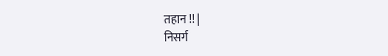तहान !! |
निसर्ग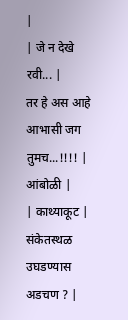|
| जे न देखे रवी... |
तर हे अस आहे आभासी जग तुमच...!!!! |
आंबोळी |
| काथ्याकूट |
संकेतस्थळ उघडण्यास अडचण ? |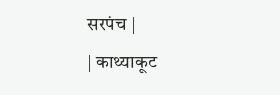सरपंच |
| काथ्याकूट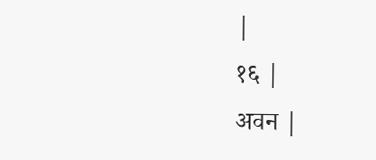|
१६ |
अवन |